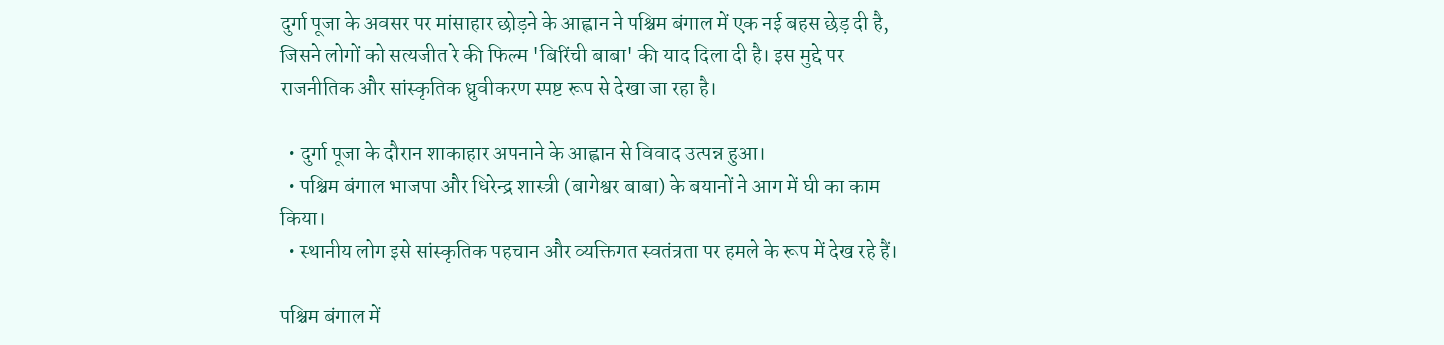दुर्गा पूजा के अवसर पर मांसाहार छोड़ने के आह्वान ने पश्चिम बंगाल में एक नई बहस छेड़ दी है, जिसने लोगों को सत्यजीत रे की फिल्म 'बिरिंची बाबा' की याद दिला दी है। इस मुद्दे पर राजनीतिक और सांस्कृतिक ध्रुवीकरण स्पष्ट रूप से देखा जा रहा है।

  • दुर्गा पूजा के दौरान शाकाहार अपनाने के आह्वान से विवाद उत्पन्न हुआ।
  • पश्चिम बंगाल भाजपा और धिरेन्द्र शास्त्री (बागेश्वर बाबा) के बयानों ने आग में घी का काम किया।
  • स्थानीय लोग इसे सांस्कृतिक पहचान और व्यक्तिगत स्वतंत्रता पर हमले के रूप में देख रहे हैं।

पश्चिम बंगाल में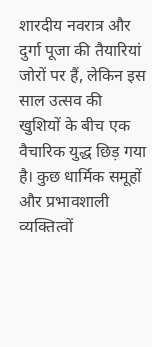शारदीय नवरात्र और दुर्गा पूजा की तैयारियां जोरों पर हैं, लेकिन इस साल उत्सव की खुशियों के बीच एक वैचारिक युद्ध छिड़ गया है। कुछ धार्मिक समूहों और प्रभावशाली व्यक्तित्वों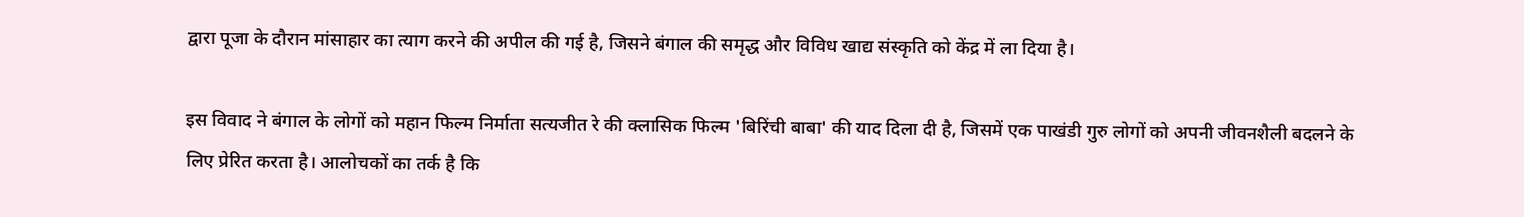द्वारा पूजा के दौरान मांसाहार का त्याग करने की अपील की गई है, जिसने बंगाल की समृद्ध और विविध खाद्य संस्कृति को केंद्र में ला दिया है।

इस विवाद ने बंगाल के लोगों को महान फिल्म निर्माता सत्यजीत रे की क्लासिक फिल्म 'बिरिंची बाबा' की याद दिला दी है, जिसमें एक पाखंडी गुरु लोगों को अपनी जीवनशैली बदलने के लिए प्रेरित करता है। आलोचकों का तर्क है कि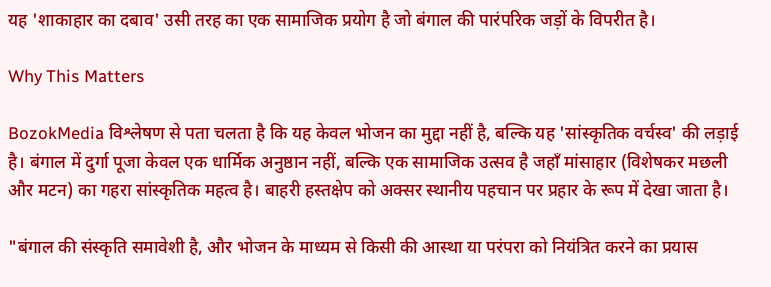यह 'शाकाहार का दबाव' उसी तरह का एक सामाजिक प्रयोग है जो बंगाल की पारंपरिक जड़ों के विपरीत है।

Why This Matters

BozokMedia विश्लेषण से पता चलता है कि यह केवल भोजन का मुद्दा नहीं है, बल्कि यह 'सांस्कृतिक वर्चस्व' की लड़ाई है। बंगाल में दुर्गा पूजा केवल एक धार्मिक अनुष्ठान नहीं, बल्कि एक सामाजिक उत्सव है जहाँ मांसाहार (विशेषकर मछली और मटन) का गहरा सांस्कृतिक महत्व है। बाहरी हस्तक्षेप को अक्सर स्थानीय पहचान पर प्रहार के रूप में देखा जाता है।

"बंगाल की संस्कृति समावेशी है, और भोजन के माध्यम से किसी की आस्था या परंपरा को नियंत्रित करने का प्रयास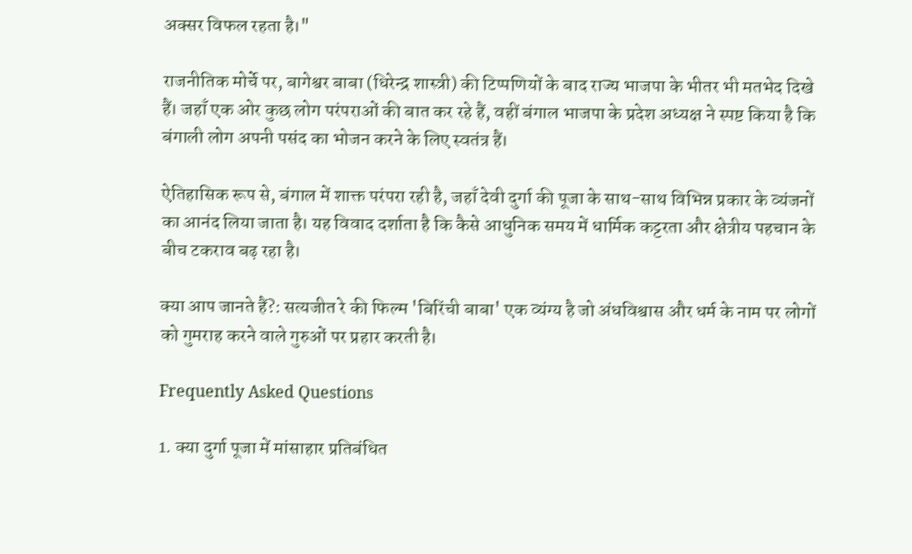अक्सर विफल रहता है।"

राजनीतिक मोर्चे पर, बागेश्वर बाबा (धिरेन्द्र शास्त्री) की टिप्पणियों के बाद राज्य भाजपा के भीतर भी मतभेद दिखे हैं। जहाँ एक ओर कुछ लोग परंपराओं की बात कर रहे हैं, वहीं बंगाल भाजपा के प्रदेश अध्यक्ष ने स्पष्ट किया है कि बंगाली लोग अपनी पसंद का भोजन करने के लिए स्वतंत्र हैं।

ऐतिहासिक रूप से, बंगाल में शाक्त परंपरा रही है, जहाँ देवी दुर्गा की पूजा के साथ-साथ विभिन्न प्रकार के व्यंजनों का आनंद लिया जाता है। यह विवाद दर्शाता है कि कैसे आधुनिक समय में धार्मिक कट्टरता और क्षेत्रीय पहचान के बीच टकराव बढ़ रहा है।

क्या आप जानते हैं?: सत्यजीत रे की फिल्म 'बिरिंची बाबा' एक व्यंग्य है जो अंधविश्वास और धर्म के नाम पर लोगों को गुमराह करने वाले गुरुओं पर प्रहार करती है।

Frequently Asked Questions

1. क्या दुर्गा पूजा में मांसाहार प्रतिबंधित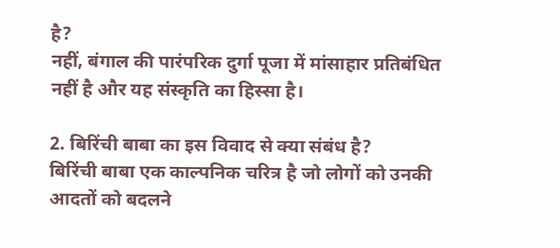है?
नहीं, बंगाल की पारंपरिक दुर्गा पूजा में मांसाहार प्रतिबंधित नहीं है और यह संस्कृति का हिस्सा है।

2. बिरिंची बाबा का इस विवाद से क्या संबंध है?
बिरिंची बाबा एक काल्पनिक चरित्र है जो लोगों को उनकी आदतों को बदलने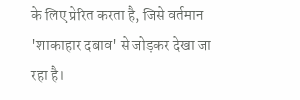के लिए प्रेरित करता है, जिसे वर्तमान 'शाकाहार दबाव' से जोड़कर देखा जा रहा है।